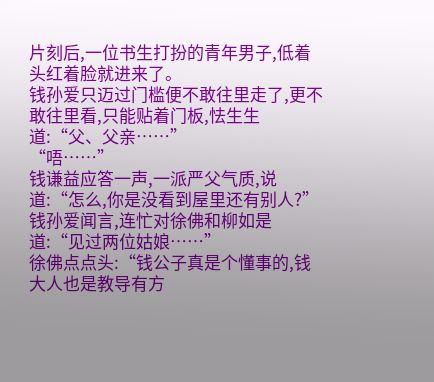片刻后,一位书生打扮的青年男子,低着头红着脸就进来了。
钱孙爱只迈过门槛便不敢往里走了,更不敢往里看,只能贴着门板,怯生生道:“父、父亲……”
“唔……”
钱谦益应答一声,一派严父气质,说道:“怎么,你是没看到屋里还有别人?”
钱孙爱闻言,连忙对徐佛和柳如是道:“见过两位姑娘……”
徐佛点点头:“钱公子真是个懂事的,钱大人也是教导有方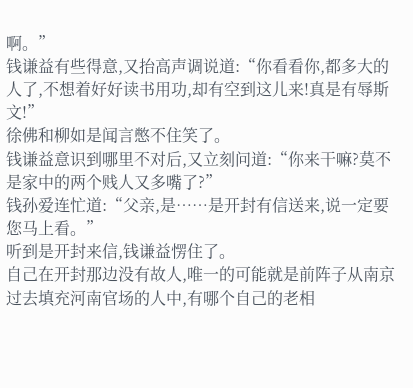啊。”
钱谦益有些得意,又抬高声调说道:“你看看你,都多大的人了,不想着好好读书用功,却有空到这儿来!真是有辱斯文!”
徐佛和柳如是闻言憋不住笑了。
钱谦益意识到哪里不对后,又立刻问道:“你来干嘛?莫不是家中的两个贱人又多嘴了?”
钱孙爱连忙道:“父亲,是……是开封有信送来,说一定要您马上看。”
听到是开封来信,钱谦益愣住了。
自己在开封那边没有故人,唯一的可能就是前阵子从南京过去填充河南官场的人中,有哪个自己的老相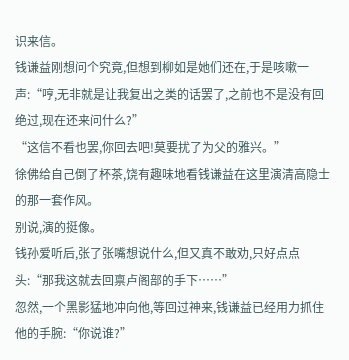识来信。
钱谦益刚想问个究竟,但想到柳如是她们还在,于是咳嗽一声:“哼,无非就是让我复出之类的话罢了,之前也不是没有回绝过,现在还来问什么?”
“这信不看也罢,你回去吧!莫要扰了为父的雅兴。”
徐佛给自己倒了杯茶,饶有趣味地看钱谦益在这里演清高隐士的那一套作风。
别说,演的挺像。
钱孙爱听后,张了张嘴想说什么,但又真不敢劝,只好点点头:“那我这就去回禀卢阁部的手下……”
忽然,一个黑影猛地冲向他,等回过神来,钱谦益已经用力抓住他的手腕:“你说谁?”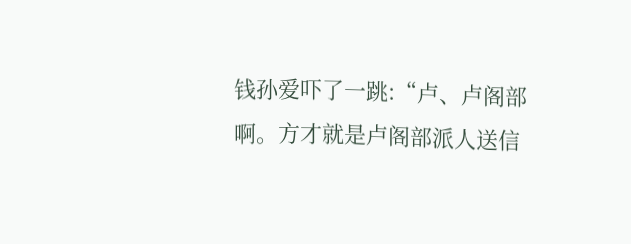钱孙爱吓了一跳:“卢、卢阁部啊。方才就是卢阁部派人送信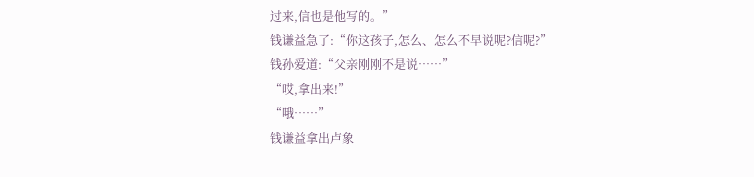过来,信也是他写的。”
钱谦益急了:“你这孩子,怎么、怎么不早说呢?信呢?”
钱孙爱道:“父亲刚刚不是说……”
“哎,拿出来!”
“哦……”
钱谦益拿出卢象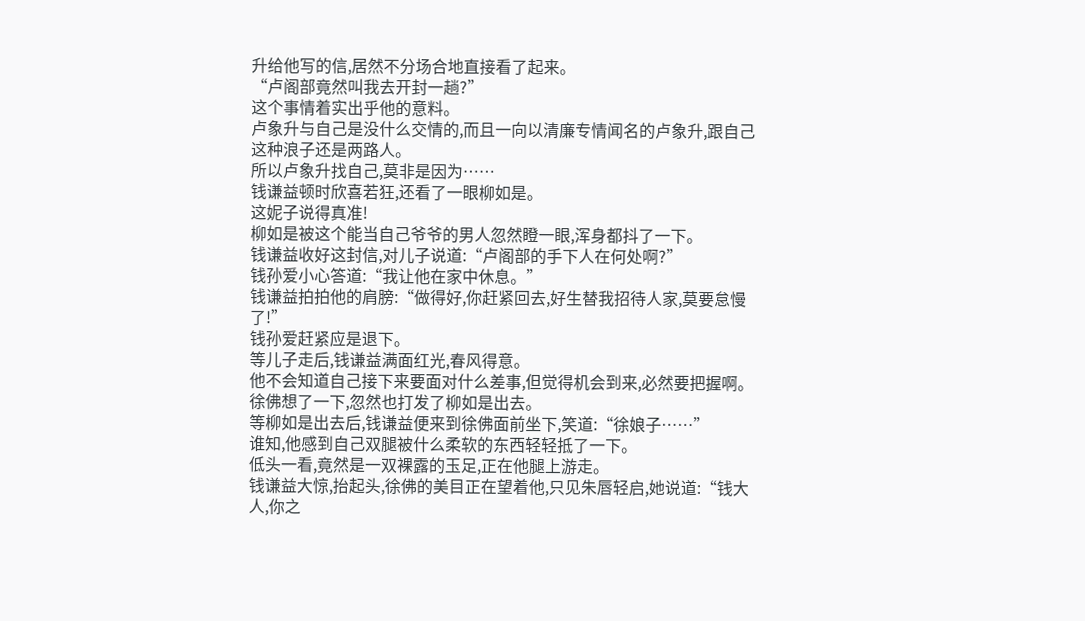升给他写的信,居然不分场合地直接看了起来。
“卢阁部竟然叫我去开封一趟?”
这个事情着实出乎他的意料。
卢象升与自己是没什么交情的,而且一向以清廉专情闻名的卢象升,跟自己这种浪子还是两路人。
所以卢象升找自己,莫非是因为……
钱谦益顿时欣喜若狂,还看了一眼柳如是。
这妮子说得真准!
柳如是被这个能当自己爷爷的男人忽然瞪一眼,浑身都抖了一下。
钱谦益收好这封信,对儿子说道:“卢阁部的手下人在何处啊?”
钱孙爱小心答道:“我让他在家中休息。”
钱谦益拍拍他的肩膀:“做得好,你赶紧回去,好生替我招待人家,莫要怠慢了!”
钱孙爱赶紧应是退下。
等儿子走后,钱谦益满面红光,春风得意。
他不会知道自己接下来要面对什么差事,但觉得机会到来,必然要把握啊。
徐佛想了一下,忽然也打发了柳如是出去。
等柳如是出去后,钱谦益便来到徐佛面前坐下,笑道:“徐娘子……”
谁知,他感到自己双腿被什么柔软的东西轻轻抵了一下。
低头一看,竟然是一双裸露的玉足,正在他腿上游走。
钱谦益大惊,抬起头,徐佛的美目正在望着他,只见朱唇轻启,她说道:“钱大人,你之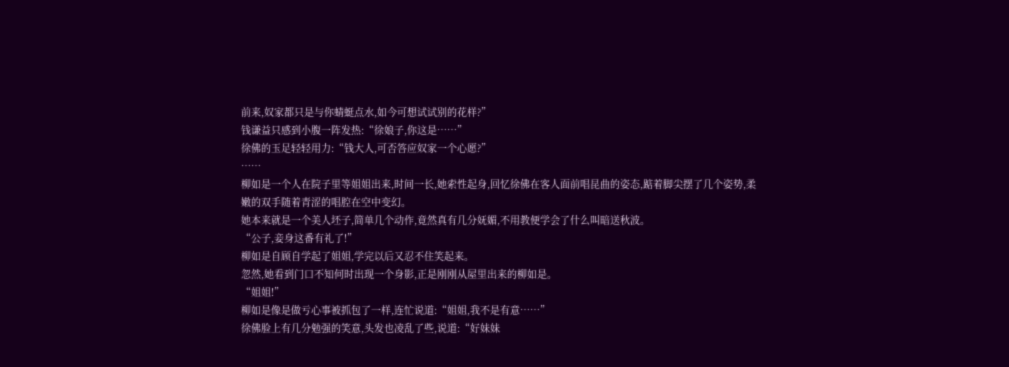前来,奴家都只是与你蜻蜓点水,如今可想试试别的花样?”
钱谦益只感到小腹一阵发热:“徐娘子,你这是……”
徐佛的玉足轻轻用力:“钱大人,可否答应奴家一个心愿?”
……
柳如是一个人在院子里等姐姐出来,时间一长,她索性起身,回忆徐佛在客人面前唱昆曲的姿态,踮着脚尖摆了几个姿势,柔嫩的双手随着青涩的唱腔在空中变幻。
她本来就是一个美人坯子,简单几个动作,竟然真有几分妩媚,不用教便学会了什么叫暗送秋波。
“公子,妾身这番有礼了!”
柳如是自顾自学起了姐姐,学完以后又忍不住笑起来。
忽然,她看到门口不知何时出现一个身影,正是刚刚从屋里出来的柳如是。
“姐姐!”
柳如是像是做亏心事被抓包了一样,连忙说道:“姐姐,我不是有意……”
徐佛脸上有几分勉强的笑意,头发也凌乱了些,说道:“好妹妹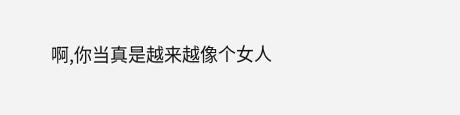啊,你当真是越来越像个女人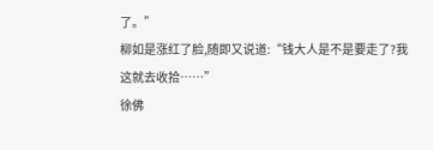了。”
柳如是涨红了脸,随即又说道:“钱大人是不是要走了?我这就去收拾……”
徐佛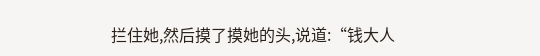拦住她,然后摸了摸她的头,说道:“钱大人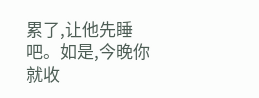累了,让他先睡吧。如是,今晚你就收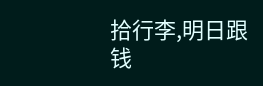拾行李,明日跟钱